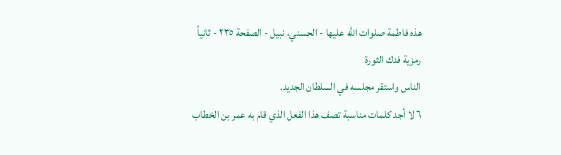هذه فاطمة صلوات الله عليها - الحسني، نبيل - الصفحة ٢٣٥ - ثانياً رمزية فدك الثورة
الناس واستقر مجلسه في السلطان الجديد.
٦ لا أجد كلمات مناسبة تصف هذا الفعل الذي قام به عمر بن الخطاب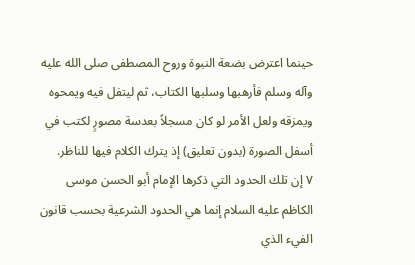حينما اعترض بضعة النبوة وروح المصطفى صلى الله عليه وآله وسلم فأرهبها وسلبها الكتاب، ثم ليتفل فيه ويمحوه ويمزقه ولعل الأمر لو كان مسجلاً بعدسة مصورٍ لكتب في أسفل الصورة (بدون تعليق) إذ يترك الكلام فيها للناظر.
٧ إن تلك الحدود التي ذكرها الإمام أبو الحسن موسى الكاظم عليه السلام إنما هي الحدود الشرعية بحسب قانون الفيء الذي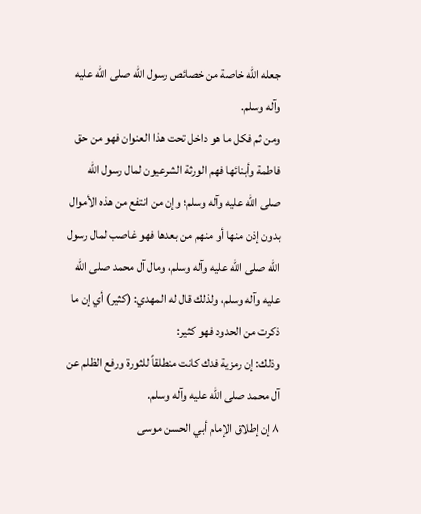جعله الله خاصة من خصائص رسول الله صلى الله عليه وآله وسلم.
ومن ثم فكل ما هو داخل تحت هذا العنوان فهو من حق فاطمة وأبنائها فهم الورثة الشرعيون لمال رسول الله صلى الله عليه وآله وسلم؛ وإن من انتفع من هذه الأموال بدون إذن منها أو منهم من بعدها فهو غاصب لمال رسول الله صلى الله عليه وآله وسلم، ومال آل محمد صلى الله عليه وآله وسلم، ولذلك قال له المهدي: (كثير) أي إن ما ذكرت من الحدود فهو كثير:
وذلك: إن رمزية فدك كانت منطلقاً للثورة ورفع الظلم عن آل محمد صلى الله عليه وآله وسلم.
٨ إن إطلاق الإمام أبي الحسن موسى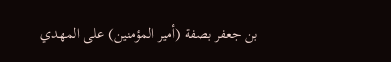بن جعفر بصفة (أمير المؤمنين) على المهدي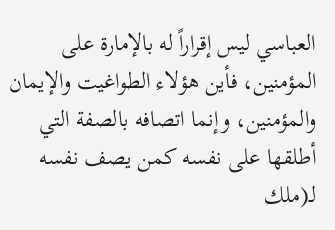العباسي ليس إقراراً له بالإمارة على المؤمنين، فأين هؤلاء الطواغيت والإيمان والمؤمنين، وإنما اتصافه بالصفة التي أطلقها على نفسه كمن يصف نفسه لـ(ملك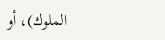الملوك)، أو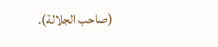(صاحب الجلالة).